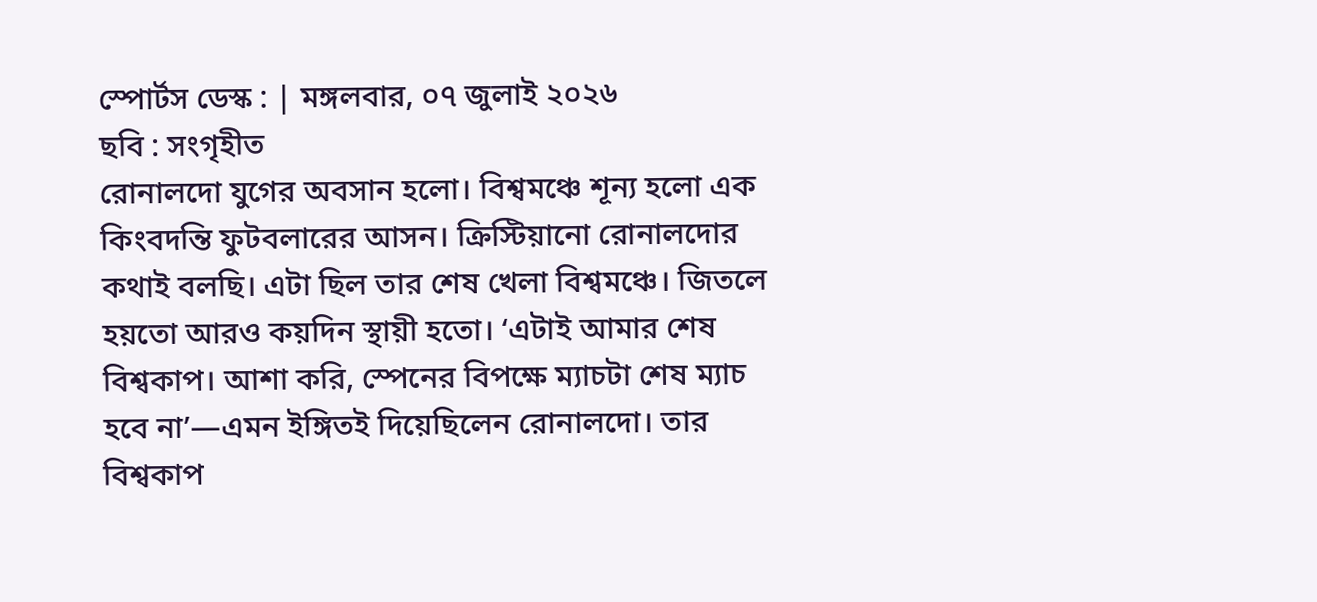স্পোর্টস ডেস্ক : | মঙ্গলবার, ০৭ জুলাই ২০২৬
ছবি : সংগৃহীত
রোনালদো যুগের অবসান হলো। বিশ্বমঞ্চে শূন্য হলো এক কিংবদন্তি ফুটবলারের আসন। ক্রিস্টিয়ানো রোনালদোর কথাই বলছি। এটা ছিল তার শেষ খেলা বিশ্বমঞ্চে। জিতলে হয়তো আরও কয়দিন স্থায়ী হতো। ‘এটাই আমার শেষ বিশ্বকাপ। আশা করি, স্পেনের বিপক্ষে ম্যাচটা শেষ ম্যাচ হবে না’—এমন ইঙ্গিতই দিয়েছিলেন রোনালদো। তার বিশ্বকাপ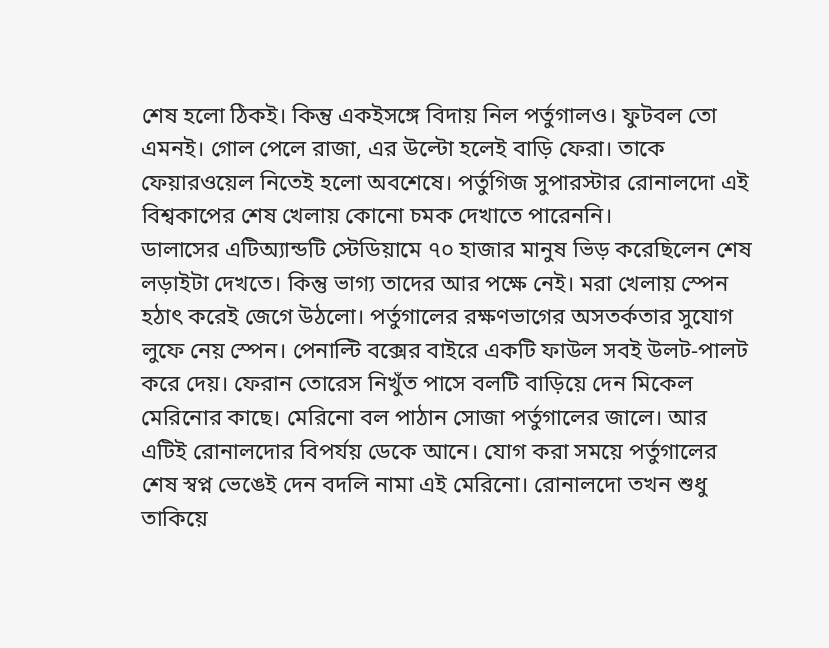শেষ হলো ঠিকই। কিন্তু একইসঙ্গে বিদায় নিল পর্তুগালও। ফুটবল তো এমনই। গোল পেলে রাজা, এর উল্টো হলেই বাড়ি ফেরা। তাকে ফেয়ারওয়েল নিতেই হলো অবশেষে। পর্তুগিজ সুপারস্টার রোনালদো এই বিশ্বকাপের শেষ খেলায় কোনো চমক দেখাতে পারেননি।
ডালাসের এটিঅ্যান্ডটি স্টেডিয়ামে ৭০ হাজার মানুষ ভিড় করেছিলেন শেষ লড়াইটা দেখতে। কিন্তু ভাগ্য তাদের আর পক্ষে নেই। মরা খেলায় স্পেন হঠাৎ করেই জেগে উঠলো। পর্তুগালের রক্ষণভাগের অসতর্কতার সুযোগ লুফে নেয় স্পেন। পেনাল্টি বক্সের বাইরে একটি ফাউল সবই উলট-পালট করে দেয়। ফেরান তোরেস নিখুঁত পাসে বলটি বাড়িয়ে দেন মিকেল মেরিনোর কাছে। মেরিনো বল পাঠান সোজা পর্তুগালের জালে। আর এটিই রোনালদোর বিপর্যয় ডেকে আনে। যোগ করা সময়ে পর্তুগালের শেষ স্বপ্ন ভেঙেই দেন বদলি নামা এই মেরিনো। রোনালদো তখন শুধু তাকিয়ে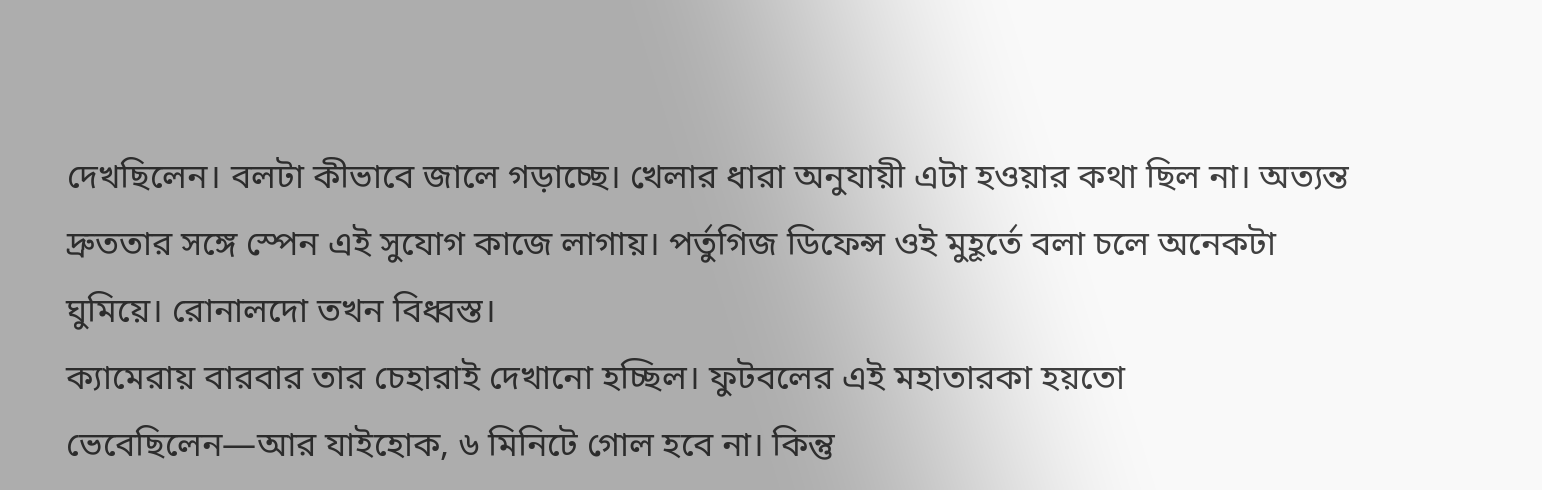দেখছিলেন। বলটা কীভাবে জালে গড়াচ্ছে। খেলার ধারা অনুযায়ী এটা হওয়ার কথা ছিল না। অত্যন্ত দ্রুততার সঙ্গে স্পেন এই সুযোগ কাজে লাগায়। পর্তুগিজ ডিফেন্স ওই মুহূর্তে বলা চলে অনেকটা ঘুমিয়ে। রোনালদো তখন বিধ্বস্ত।
ক্যামেরায় বারবার তার চেহারাই দেখানো হচ্ছিল। ফুটবলের এই মহাতারকা হয়তো ভেবেছিলেন—আর যাইহোক, ৬ মিনিটে গোল হবে না। কিন্তু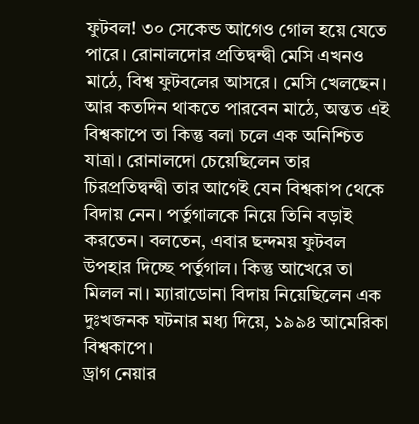ফুটবল! ৩০ সেকেন্ড আগেও গোল হয়ে যেতে পারে। রোনালদোর প্রতিদ্বন্দ্বী মেসি এখনও মাঠে, বিশ্ব ফুটবলের আসরে। মেসি খেলছেন। আর কতদিন থাকতে পারবেন মাঠে, অন্তত এই বিশ্বকাপে তা কিন্তু বলা চলে এক অনিশ্চিত যাত্রা। রোনালদো চেয়েছিলেন তার চিরপ্রতিদ্বন্দ্বী তার আগেই যেন বিশ্বকাপ থেকে বিদায় নেন। পর্তুগালকে নিয়ে তিনি বড়াই করতেন। বলতেন, এবার ছন্দময় ফুটবল উপহার দিচ্ছে পর্তুগাল। কিন্তু আখেরে তা মিলল না। ম্যারাডোনা বিদায় নিয়েছিলেন এক দুঃখজনক ঘটনার মধ্য দিয়ে, ১৯৯৪ আমেরিকা বিশ্বকাপে।
ড্রাগ নেয়ার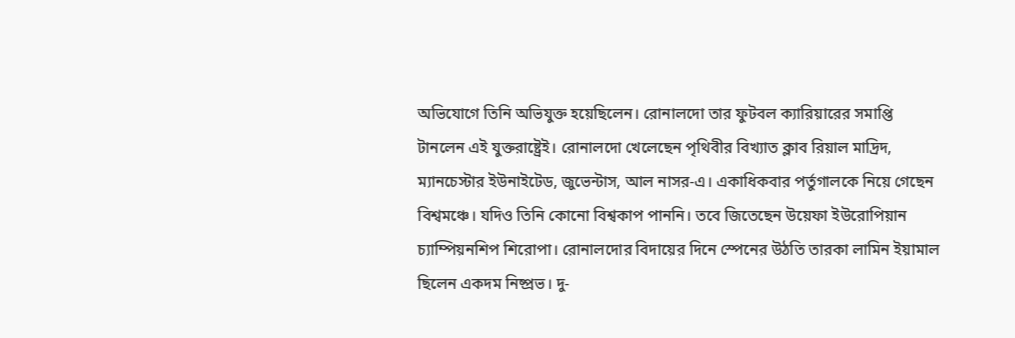অভিযোগে তিনি অভিযুক্ত হয়েছিলেন। রোনালদো তার ফুটবল ক্যারিয়ারের সমাপ্তি টানলেন এই যুক্তরাষ্ট্রেই। রোনালদো খেলেছেন পৃথিবীর বিখ্যাত ক্লাব রিয়াল মাদ্রিদ, ম্যানচেস্টার ইউনাইটেড, জুভেন্টাস, আল নাসর-এ। একাধিকবার পর্তুগালকে নিয়ে গেছেন বিশ্বমঞ্চে। যদিও তিনি কোনো বিশ্বকাপ পাননি। তবে জিতেছেন উয়েফা ইউরোপিয়ান চ্যাম্পিয়নশিপ শিরোপা। রোনালদোর বিদায়ের দিনে স্পেনের উঠতি তারকা লামিন ইয়ামাল ছিলেন একদম নিষ্প্রভ। দু-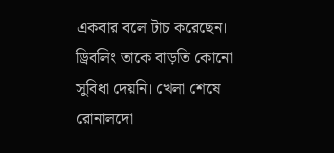একবার বলে টাচ করেছেন।
ড্রিবলিং তাকে বাড়তি কোনো সুবিধা দেয়নি। খেলা শেষে রোনালদো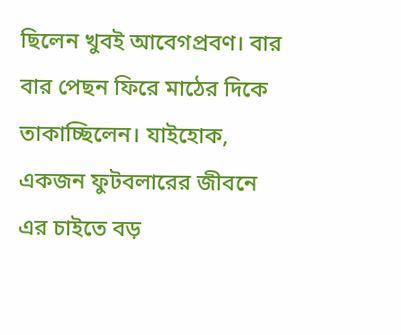ছিলেন খুবই আবেগপ্রবণ। বার বার পেছন ফিরে মাঠের দিকে তাকাচ্ছিলেন। যাইহোক, একজন ফুটবলারের জীবনে এর চাইতে বড়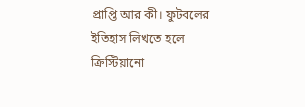প্রাপ্তি আর কী। ফুটবলের ইতিহাস লিখতে হলে ক্রিস্টিয়ানো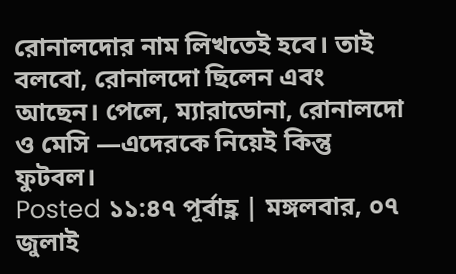রোনালদোর নাম লিখতেই হবে। তাই বলবো, রোনালদো ছিলেন এবং আছেন। পেলে, ম্যারাডোনা, রোনালদো ও মেসি —এদেরকে নিয়েই কিন্তু ফুটবল।
Posted ১১:৪৭ পূর্বাহ্ণ | মঙ্গলবার, ০৭ জুলাই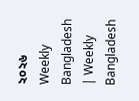২০২৬
Weekly Bangladesh | Weekly Bangladesh